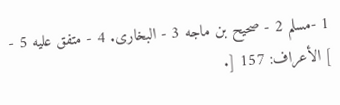1 -مسلم 2 - صحيح بن ماجه 3 - البخارى. 4 - متفق عليه 5 - ] الأعراف: 157 [.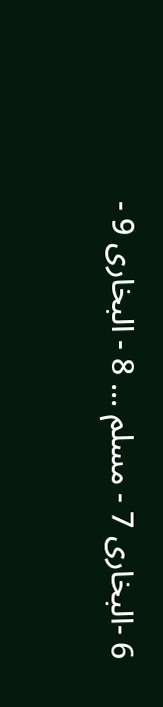6 -البخارى 7 - مسلم ... 8 - البخارى 9 -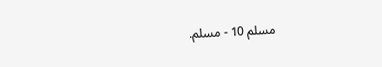مسلم 10 - مسلم.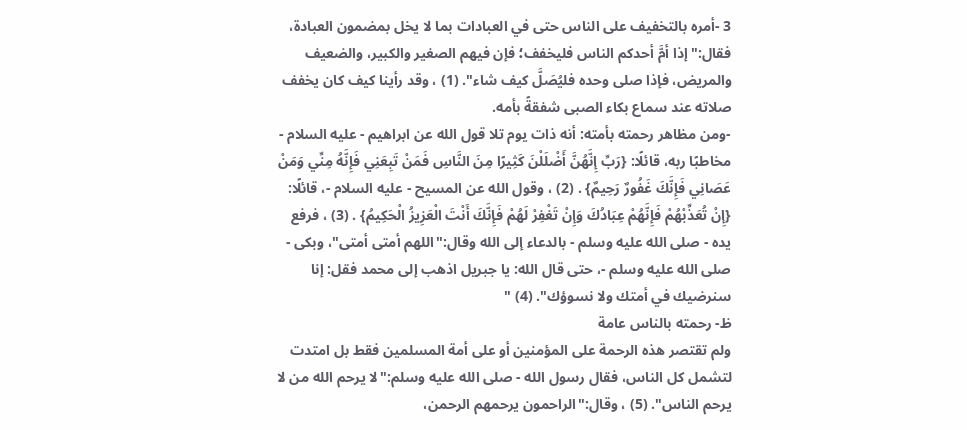3 -أمره بالتخفيف على الناس حتى في العبادات بما لا يخل بمضمون العبادة، فقال:"إذا أمَّ أحدكم الناس فليخفف؛ فإن فيهم الصغير والكبير، والضعيف والمريض، فإذا صلى وحده فليُصَلَّ كيف شاء". (1) ، وقد رأينا كيف كان يخفف صلاته عند سماع بكاء الصبى شفقةً بأمه.
-ومن مظاهر رحمته بأمته: أنه ذات يوم تلا قول الله عن ابراهيم - عليه السلام - مخاطبًا ربه، قائلًا: {رَبِّ إِنَّهُنَّ أَضْلَلْنَ كَثِيرًا مِنَ النَّاسِ فَمَنْ تَبِعَنِي فَإِنَّهُ مِنِّي وَمَنْ عَصَانِي فَإِنَّكَ غَفُورٌ رَحِيمٌ} . (2) ، وقول الله عن المسيح - عليه السلام -، قائلًا: {إِنْ تُعَذِّبْهُمْ فَإِنَّهُمْ عِبَادُكَ وَإِنْ تَغْفِرْ لَهُمْ فَإِنَّكَ أَنْتَ الْعَزِيزُ الْحَكِيمُ} . (3) ، فرفع يده - صلى الله عليه وسلم - بالدعاء إلى الله وقال:"اللهم أمتى أمتى"، وبكى - صلى الله عليه وسلم -، حتى قال الله: يا جبريل اذهب إلى محمد فقل: إنا سنرضيك في أمتك ولا نسوؤك". (4) "
ظ- رحمته بالناس عامة
ولم تقتصر هذه الرحمة على المؤمنين أو على أمة المسلمين فقط بل امتدت لتشمل كل الناس، فقال رسول الله - صلى الله عليه وسلم:"لا يرحم الله من لا يرحم الناس". (5) ، وقال:"الراحمون يرحمهم الرحمن،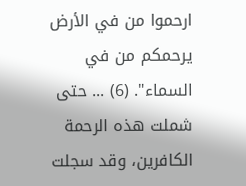ارحموا من في الأرض يرحمكم من في السماء". (6) ... حتى شملت هذه الرحمة الكافرين، وقد سجلت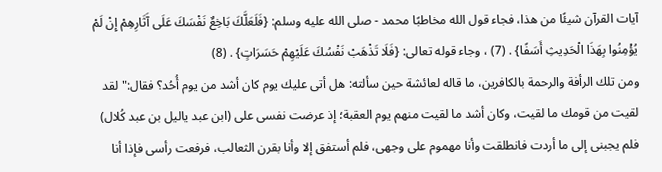آيات القرآن شيئًا من هذا، فجاء قول الله مخاطبًا محمد - صلى الله عليه وسلم: {فَلَعَلَّكَ بَاخِعٌ نَفْسَكَ عَلَى آَثَارِهِمْ إِنْ لَمْ يُؤْمِنُوا بِهَذَا الْحَدِيثِ أَسَفًا} . (7) ، وجاء قوله تعالى: {فَلَا تَذْهَبْ نَفْسُكَ عَلَيْهِمْ حَسَرَاتٍ} . (8)
ومن تلك الرأفة والرحمة بالكافرين، ما قاله لعائشة حين سألته: هل أتى عليك يوم كان أشد من يوم أُحُد؟ فقال:"لقد لقيت من قومك ما لقيت، وكان أشد ما لقيت منهم يوم العقبة؛ إذ عرضت نفسى على (ابن عبد ياليل بن عبد كُلال) فلم يجبنى إلى ما أردت فانطلقت وأنا مهموم على وجهى، فلم أستفق إلا وأنا بقرن الثعالب، فرفعت رأسى فإذا أنا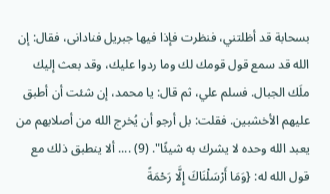بسحابة قد أظلتني، فنظرت فإذا فيها جبريل فنادانى، فقال: إن الله قد سمع قول قومك لك وما ردوا عليك، وقد بعث إليك ملَك الجبال. فسلم علي، ثم قال: يا محمد، إن شئت أن أطبق عليهم الأخشبين. فقلت: بل أرجو أن يُخرج الله من أصلابهم من يعبد الله وحده لا يشرك به شيئًا". (9) .... ألا ينطبق ذلك مع قول الله له: {وَمَا أَرْسَلْنَاكَ إِلَّا رَحْمَةً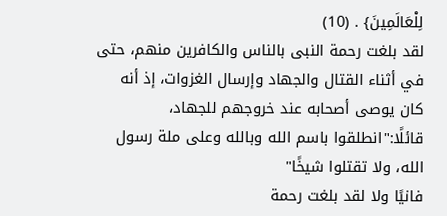لِلْعَالَمِينَ} . (10)
لقد بلغت رحمة النبى بالناس والكافرين منهم، حتى في أثناء القتال والجهاد وإرسال الغزوات، إذ أنه كان يوصى أصحابه عند خروجهم للجهاد، قائلًا:"انطلقوا باسم الله وبالله وعلى ملة رسول الله، ولا تقتلوا شيخًا"
فانيًا ولا لقد بلغت رحمة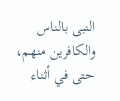النبى بالناس والكافرين منهم، حتى في أثناء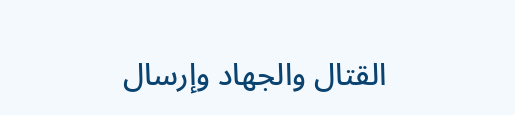القتال والجهاد وإرسال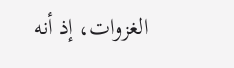الغزوات، إذ أنه